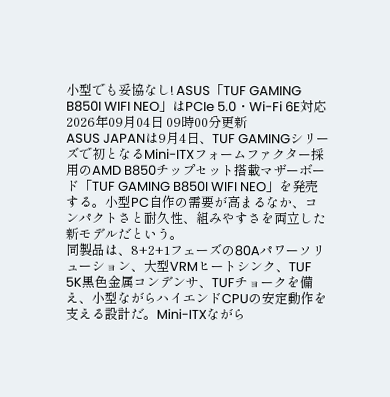小型でも妥協なし! ASUS「TUF GAMING B850I WIFI NEO」はPCIe 5.0・Wi-Fi 6E対応
2026年09月04日 09時00分更新
ASUS JAPANは9月4日、TUF GAMINGシリーズで初となるMini-ITXフォームファクター採用のAMD B850チップセット搭載マザーボード「TUF GAMING B850I WIFI NEO」を発売する。小型PC自作の需要が高まるなか、コンパクトさと耐久性、組みやすさを両立した新モデルだという。
同製品は、8+2+1フェーズの80Aパワーソリューション、大型VRMヒートシンク、TUF 5K黒色金属コンデンサ、TUFチョークを備え、小型ながらハイエンドCPUの安定動作を支える設計だ。Mini-ITXながら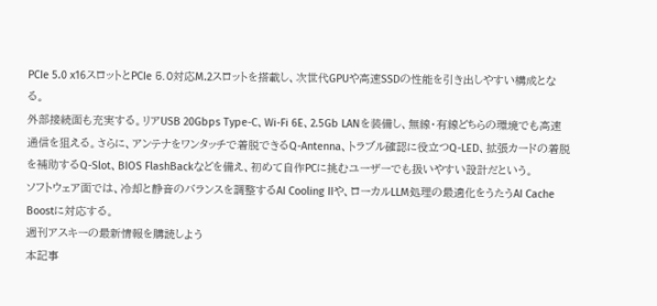PCIe 5.0 x16スロットとPCIe 5.0対応M.2スロットを搭載し、次世代GPUや高速SSDの性能を引き出しやすい構成となる。
外部接続面も充実する。リアUSB 20Gbps Type-C、Wi-Fi 6E、2.5Gb LANを装備し、無線・有線どちらの環境でも高速通信を狙える。さらに、アンテナをワンタッチで着脱できるQ-Antenna、トラブル確認に役立つQ-LED、拡張カードの着脱を補助するQ-Slot、BIOS FlashBackなどを備え、初めて自作PCに挑むユーザーでも扱いやすい設計だという。
ソフトウェア面では、冷却と静音のバランスを調整するAI Cooling IIや、ローカルLLM処理の最適化をうたうAI Cache Boostに対応する。
週刊アスキーの最新情報を購読しよう
本記事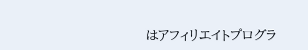はアフィリエイトプログラ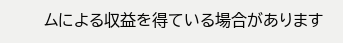ムによる収益を得ている場合があります